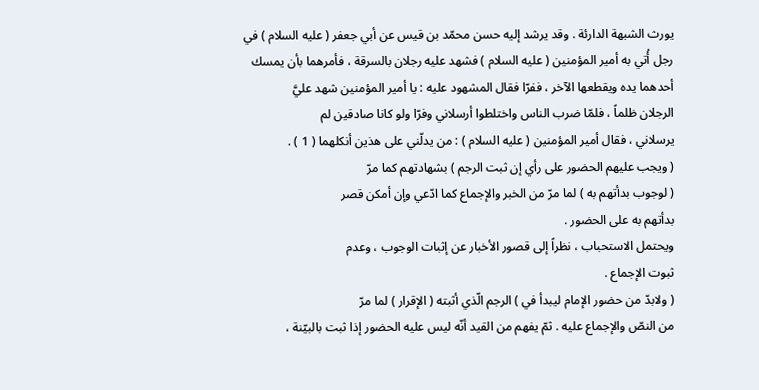يورث الشبهة الدارئة . وقد يرشد إليه حسن محمّد بن قيس عن أبي جعفر ( عليه السلام ) في
رجل أُتي به أمير المؤمنين ( عليه السلام ) فشهد عليه رجلان بالسرقة ، فأمرهما بأن يمسك
أحدهما يده ويقطعها الآخر ، ففرّا فقال المشهود عليه : يا أمير المؤمنين شهد عليَّ
الرجلان ظلماً ، فلمّا ضرب الناس واختلطوا أرسلاني وفرّا ولو كانا صادقين لم
يرسلاني ، فقال أمير المؤمنين ( عليه السلام ) : من يدلّني على هذين أنكلهما ( 1 ) .
( ويجب عليهم الحضور على رأي إن ثبت الرجم ) بشهادتهم كما مرّ
( لوجوب بدأتهم به ) لما مرّ من الخبر والإجماع كما ادّعي وإن أمكن قصر
بدأتهم به على الحضور .
ويحتمل الاستحباب ، نظراً إلى قصور الأخبار عن إثبات الوجوب ، وعدم
ثبوت الإجماع .
( ولابدّ من حضور الإمام ليبدأ في ) الرجم الّذي أثبته ( الإقرار ) لما مرّ
من النصّ والإجماع عليه . ثمّ يفهم من القيد أنّه ليس عليه الحضور إذا ثبت بالبيّنة ،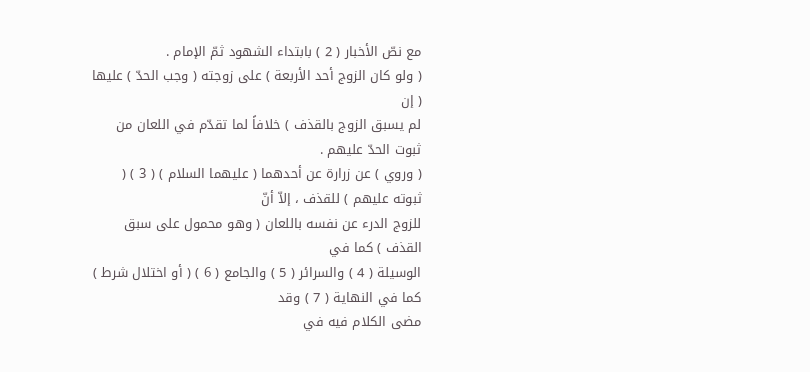مع نصّ الأخبار ( 2 ) بابتداء الشهود ثمّ الإمام .
( ولو كان الزوج أحد الأربعة ) على زوجته ( وجب الحدّ ) عليها ( إن
لم يسبق الزوج بالقذف ) خلافاً لما تقدّم في اللعان من ثبوت الحدّ عليهم .
( وروي ) عن زرارة عن أحدهما ( عليهما السلام ) ( 3 ) ( ثبوته عليهم ) للقذف ، إلاّ أنّ
للزوج الدرء عن نفسه باللعان ( وهو محمول على سبق القذف ) كما في
الوسيلة ( 4 ) والسرائر ( 5 ) والجامع ( 6 ) ( أو اختلال شرط ) كما في النهاية ( 7 ) وقد
مضى الكلام فيه في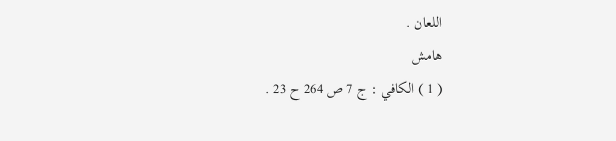اللعان .
هامش
( 1 ) الكافي : ج 7 ص 264 ح 23 .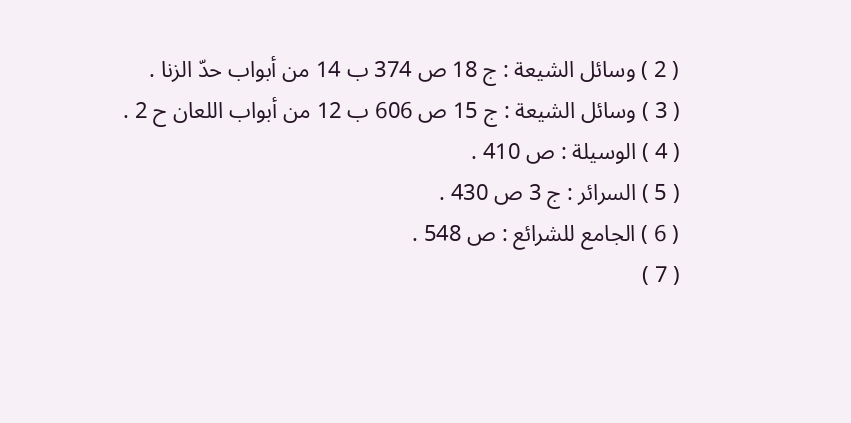( 2 ) وسائل الشيعة : ج 18 ص 374 ب 14 من أبواب حدّ الزنا .
( 3 ) وسائل الشيعة : ج 15 ص 606 ب 12 من أبواب اللعان ح 2 .
( 4 ) الوسيلة : ص 410 .
( 5 ) السرائر : ج 3 ص 430 .
( 6 ) الجامع للشرائع : ص 548 .
( 7 )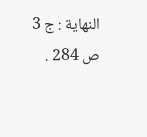النهاية : ج 3 ص 284 .